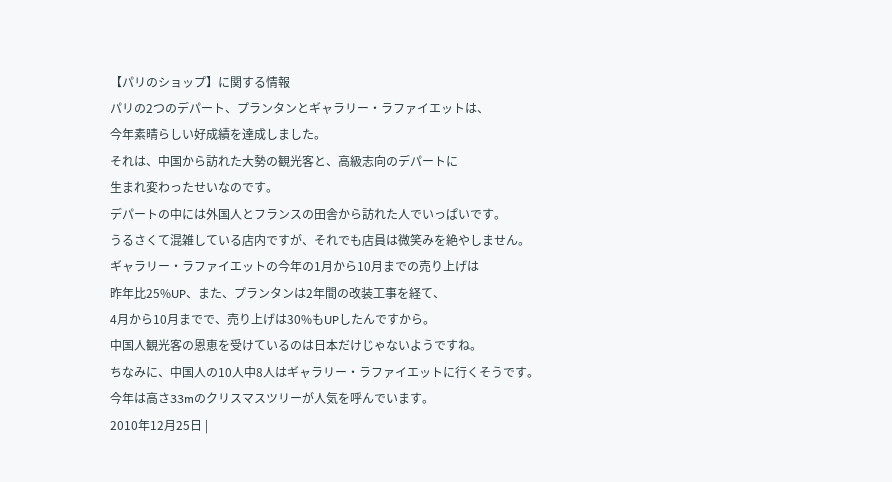【パリのショップ】に関する情報
パリの2つのデパート、プランタンとギャラリー・ラファイエットは、
今年素晴らしい好成績を達成しました。
それは、中国から訪れた大勢の観光客と、高級志向のデパートに
生まれ変わったせいなのです。
デパートの中には外国人とフランスの田舎から訪れた人でいっぱいです。
うるさくて混雑している店内ですが、それでも店員は微笑みを絶やしません。
ギャラリー・ラファイエットの今年の1月から10月までの売り上げは
昨年比25%UP、また、プランタンは2年間の改装工事を経て、
4月から10月までで、売り上げは30%もUPしたんですから。
中国人観光客の恩恵を受けているのは日本だけじゃないようですね。
ちなみに、中国人の10人中8人はギャラリー・ラファイエットに行くそうです。
今年は高さ33mのクリスマスツリーが人気を呼んでいます。
2010年12月25日 |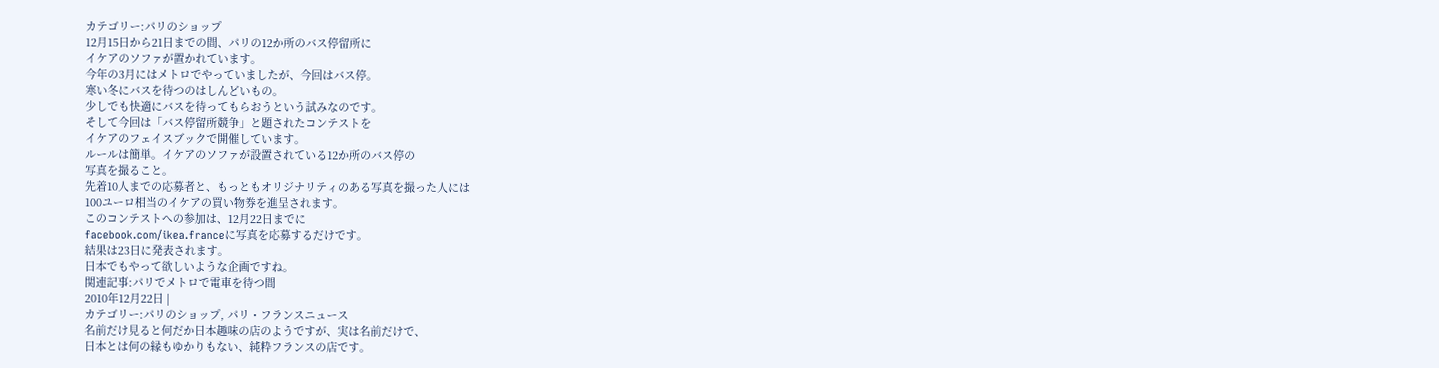カテゴリー:パリのショップ
12月15日から21日までの間、パリの12か所のバス停留所に
イケアのソファが置かれています。
今年の3月にはメトロでやっていましたが、今回はバス停。
寒い冬にバスを待つのはしんどいもの。
少しでも快適にバスを待ってもらおうという試みなのです。
そして今回は「バス停留所競争」と題されたコンテストを
イケアのフェイスブックで開催しています。
ルールは簡単。イケアのソファが設置されている12か所のバス停の
写真を撮ること。
先着10人までの応募者と、もっともオリジナリティのある写真を撮った人には
100ユーロ相当のイケアの買い物券を進呈されます。
このコンテストへの参加は、12月22日までに
facebook.com/ikea.franceに写真を応募するだけです。
結果は23日に発表されます。
日本でもやって欲しいような企画ですね。
関連記事:パリでメトロで電車を待つ間
2010年12月22日 |
カテゴリー:パリのショップ, パリ・フランスニュース
名前だけ見ると何だか日本趣味の店のようですが、実は名前だけで、
日本とは何の縁もゆかりもない、純粋フランスの店です。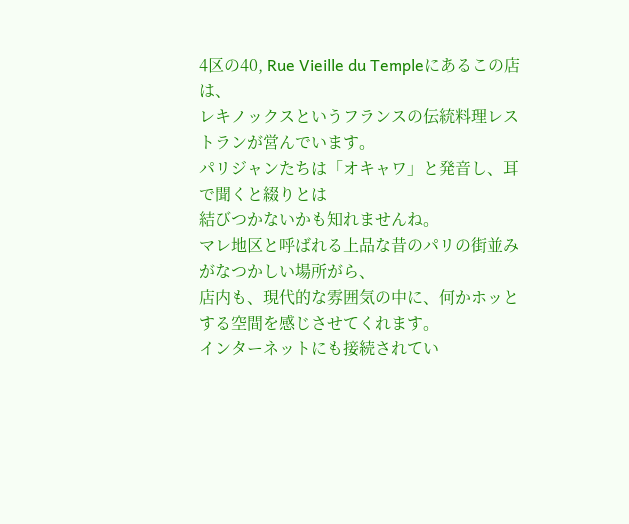4区の40, Rue Vieille du Templeにあるこの店は、
レキノックスというフランスの伝統料理レストランが営んでいます。
パリジャンたちは「オキャワ」と発音し、耳で聞くと綴りとは
結びつかないかも知れませんね。
マレ地区と呼ばれる上品な昔のパリの街並みがなつかしい場所がら、
店内も、現代的な雰囲気の中に、何かホッとする空間を感じさせてくれます。
インターネットにも接続されてい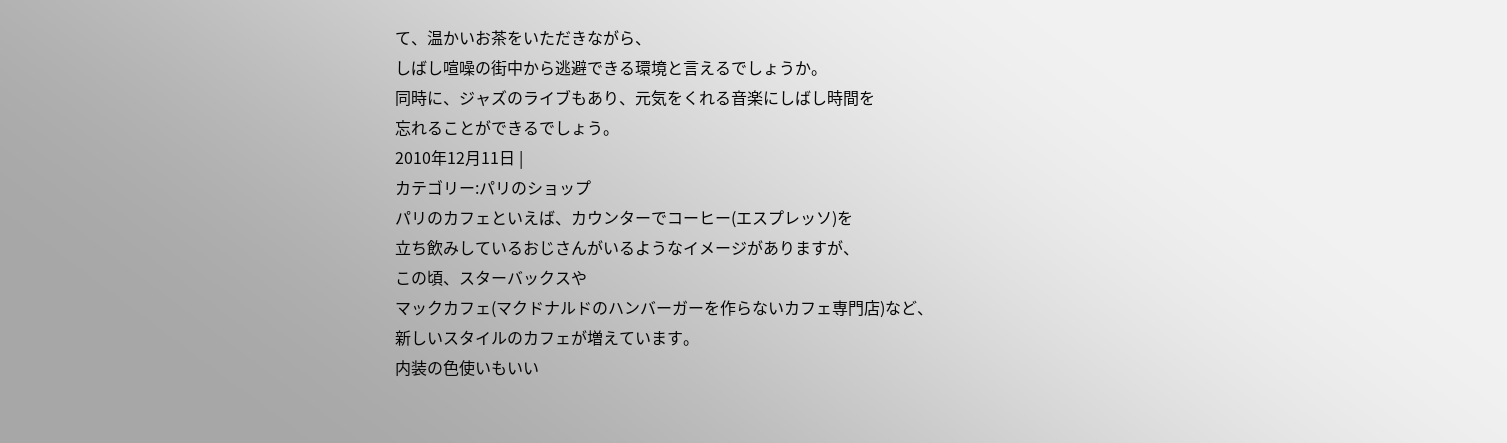て、温かいお茶をいただきながら、
しばし喧噪の街中から逃避できる環境と言えるでしょうか。
同時に、ジャズのライブもあり、元気をくれる音楽にしばし時間を
忘れることができるでしょう。
2010年12月11日 |
カテゴリー:パリのショップ
パリのカフェといえば、カウンターでコーヒー(エスプレッソ)を
立ち飲みしているおじさんがいるようなイメージがありますが、
この頃、スターバックスや
マックカフェ(マクドナルドのハンバーガーを作らないカフェ専門店)など、
新しいスタイルのカフェが増えています。
内装の色使いもいい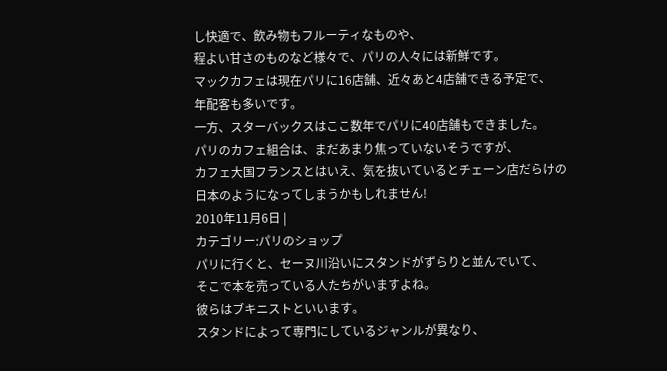し快適で、飲み物もフルーティなものや、
程よい甘さのものなど様々で、パリの人々には新鮮です。
マックカフェは現在パリに16店舗、近々あと4店舗できる予定で、
年配客も多いです。
一方、スターバックスはここ数年でパリに40店舗もできました。
パリのカフェ組合は、まだあまり焦っていないそうですが、
カフェ大国フランスとはいえ、気を抜いているとチェーン店だらけの
日本のようになってしまうかもしれません!
2010年11月6日 |
カテゴリー:パリのショップ
パリに行くと、セーヌ川沿いにスタンドがずらりと並んでいて、
そこで本を売っている人たちがいますよね。
彼らはブキニストといいます。
スタンドによって専門にしているジャンルが異なり、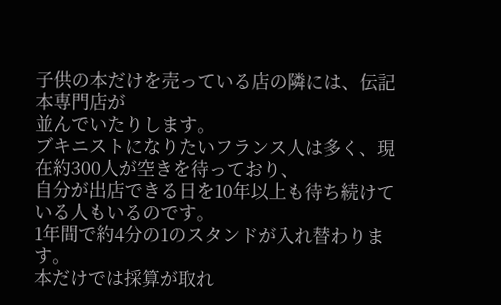子供の本だけを売っている店の隣には、伝記本専門店が
並んでいたりします。
ブキニストになりたいフランス人は多く、現在約300人が空きを待っており、
自分が出店できる日を10年以上も待ち続けている人もいるのです。
1年間で約4分の1のスタンドが入れ替わります。
本だけでは採算が取れ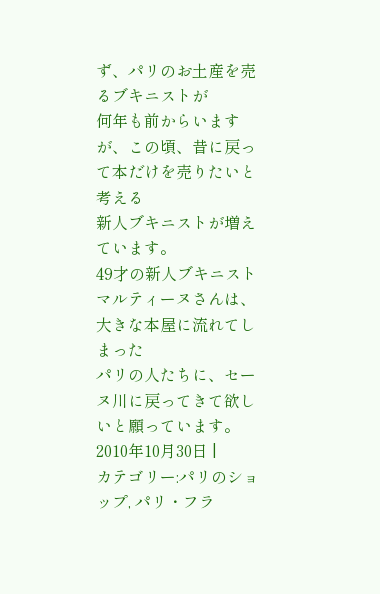ず、パリのお土産を売るブキニストが
何年も前からいますが、この頃、昔に戻って本だけを売りたいと考える
新人ブキニストが増えています。
49才の新人ブキニストマルティーヌさんは、大きな本屋に流れてしまった
パリの人たちに、セーヌ川に戻ってきて欲しいと願っています。
2010年10月30日 |
カテゴリー:パリのショップ, パリ・フラ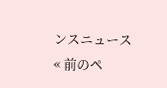ンスニュース
« 前のペ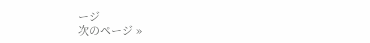ージ
次のページ »